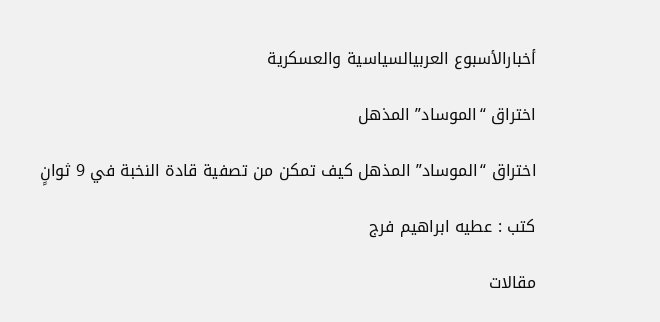أخبارالأسبوع العربيالسياسية والعسكرية

اختراق “الموساد” المذهل

اختراق “الموساد” المذهل كيف تمكن من تصفية قادة النخبة في 9 ثوانٍ

كتب : عطيه ابراهيم فرج

مقالات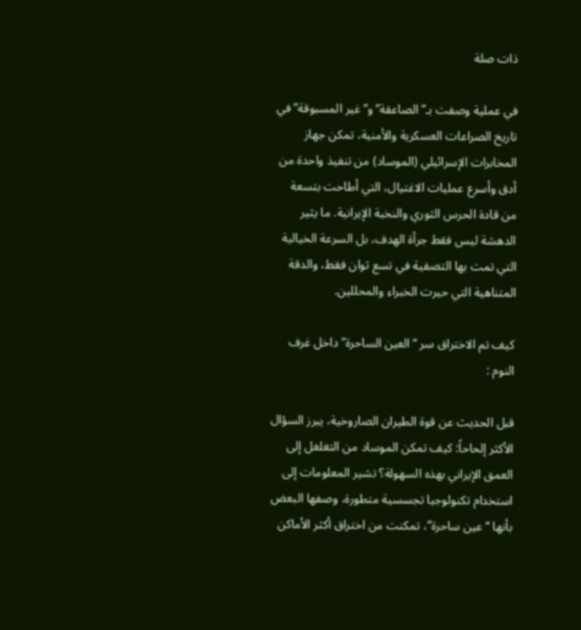ذات صلة

في عملية وصفت بـ”الصاعقة” و”غير المسبوقة” في تاريخ الصراعات العسكرية والأمنية، تمكن جهاز المخابرات الإسرائيلي (الموساد) من تنفيذ واحدة من أدق وأسرع عمليات الاغتيال، التي أطاحت بتسعة من قادة الحرس الثوري والنخبة الإيرانية. ما يثير الدهشة ليس فقط جرأة الهدف، بل السرعة الخيالية التي تمت بها التصفية في تسع ثوان فقط، والدقة المتناهية التي حيرت الخبراء والمحللين.

كيف تم الاختراق سر “العين الساحرة” داخل غرف النوم :

قبل الحديث عن قوة الطيران الصاروخية، يبرز السؤال الأكثر إلحاحاً: كيف تمكن الموساد من التغلغل إلى العمق الإيراني بهذه السهولة؟ تشير المعلومات إلى استخدام تكنولوجيا تجسسية متطورة، وصفها البعض بأنها “عين ساحرة”، تمكنت من اختراق أكثر الأماكن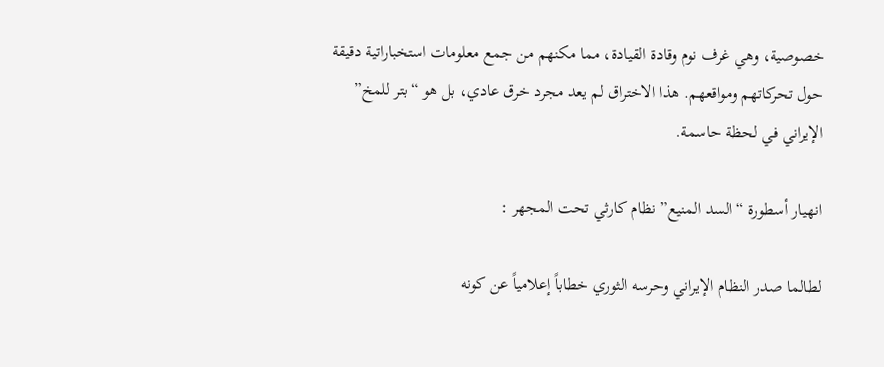خصوصية، وهي غرف نوم وقادة القيادة، مما مكنهم من جمع معلومات استخباراتية دقيقة حول تحركاتهم ومواقعهم. هذا الاختراق لم يعد مجرد خرق عادي، بل هو “بتر للمخ” الإيراني في لحظة حاسمة.

انهيار أسطورة “السد المنيع” نظام كارثي تحت المجهر :

لطالما صدر النظام الإيراني وحرسه الثوري خطاباً إعلامياً عن كونه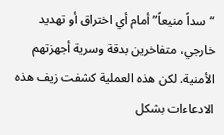“سداً منيعاً” أمام أي اختراق أو تهديد خارجي، متفاخرين بدقة وسرية أجهزتهم الأمنية. لكن هذه العملية كشفت زيف هذه الادعاءات بشكل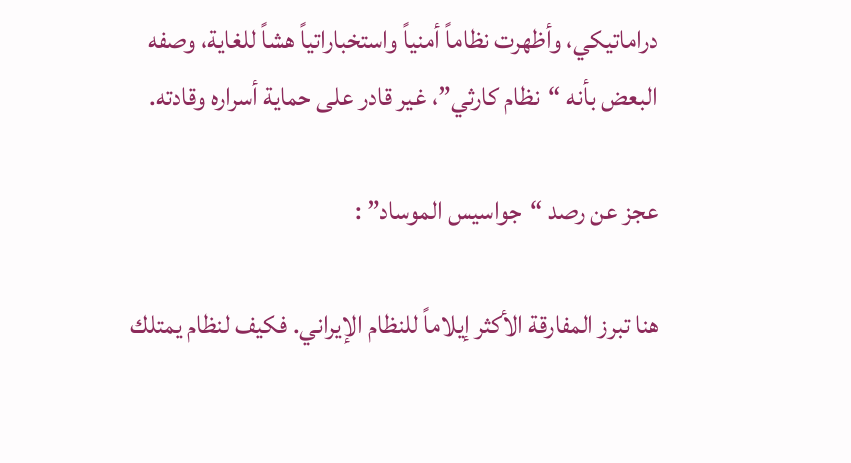دراماتيكي، وأظهرت نظاماً أمنياً واستخباراتياً هشاً للغاية، وصفه البعض بأنه “نظام كارثي”، غير قادر على حماية أسراره وقادته.

عجز عن رصد “جواسيس الموساد” :

هنا تبرز المفارقة الأكثر إيلاماً للنظام الإيراني. فكيف لنظام يمتلك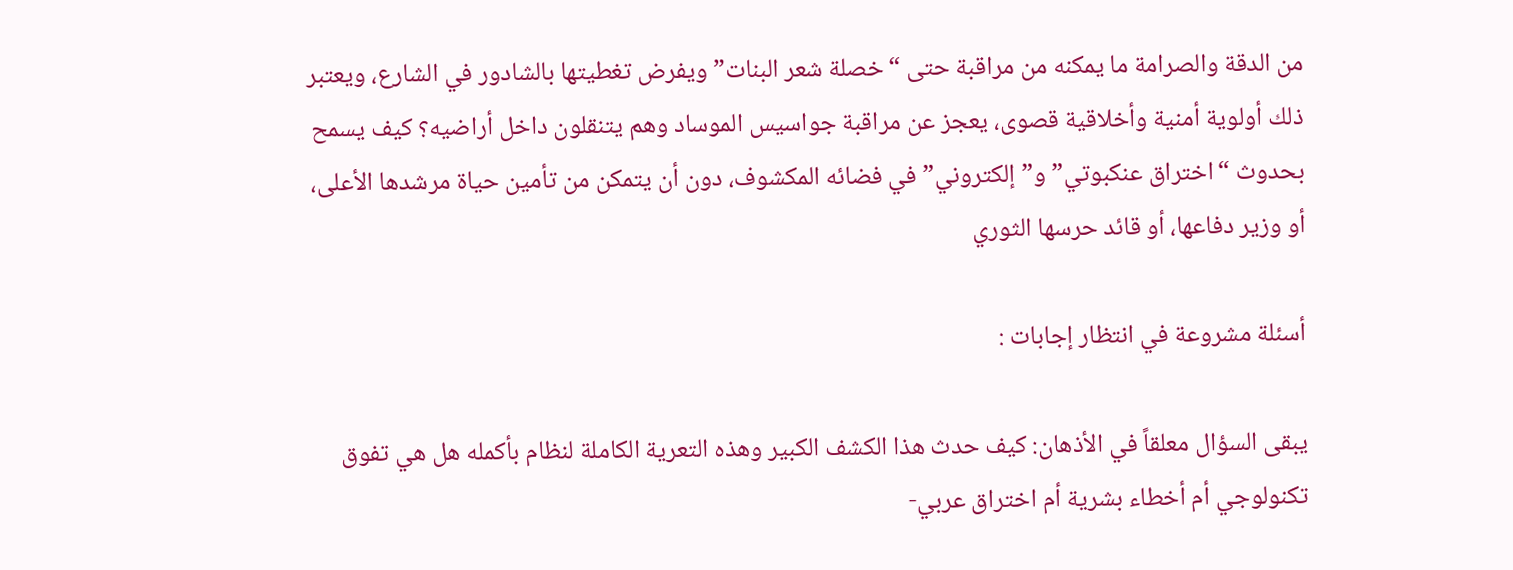من الدقة والصرامة ما يمكنه من مراقبة حتى “خصلة شعر البنات” ويفرض تغطيتها بالشادور في الشارع، ويعتبر ذلك أولوية أمنية وأخلاقية قصوى، يعجز عن مراقبة جواسيس الموساد وهم يتنقلون داخل أراضيه؟ كيف يسمح بحدوث “اختراق عنكبوتي” و”إلكتروني” في فضائه المكشوف، دون أن يتمكن من تأمين حياة مرشدها الأعلى، أو وزير دفاعها، أو قائد حرسها الثوري

أسئلة مشروعة في انتظار إجابات :

يبقى السؤال معلقاً في الأذهان: كيف حدث هذا الكشف الكبير وهذه التعرية الكاملة لنظام بأكمله هل هي تفوق تكنولوجي أم أخطاء بشرية أم اختراق عربي-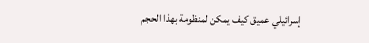إسرائيلي عميق كيف يمكن لمنظومة بهذا الحجم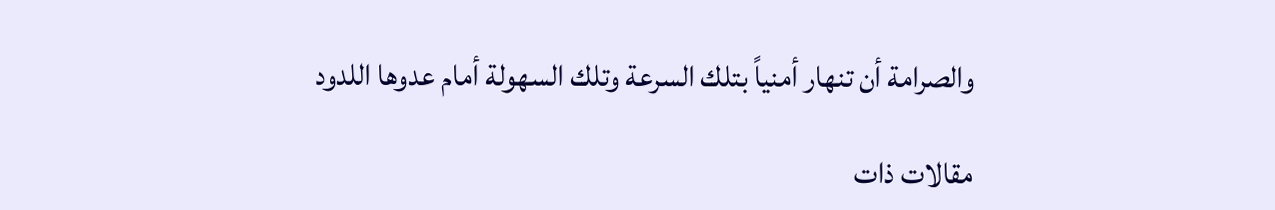والصرامة أن تنهار أمنياً بتلك السرعة وتلك السهولة أمام عدوها اللدود

مقالات ذات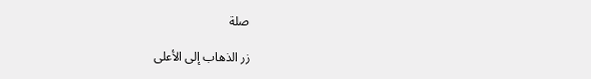صلة

زر الذهاب إلى الأعلى